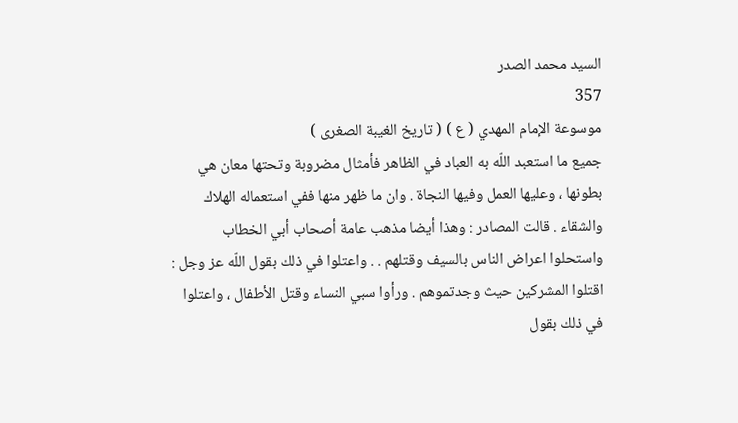السيد محمد الصدر
357
موسوعة الإمام المهدي ( ع ) ( تاريخ الغيبة الصغرى )
جميع ما استعبد اللّه به العباد في الظاهر فأمثال مضروبة وتحتها معان هي بطونها ، وعليها العمل وفيها النجاة . وان ما ظهر منها ففي استعماله الهلاك والشقاء . قالت المصادر : وهذا أيضا مذهب عامة أصحاب أبي الخطاب واستحلوا اعراض الناس بالسيف وقتلهم . . واعتلوا في ذلك بقول اللّه عز وجل : اقتلوا المشركين حيث وجدتموهم . ورأوا سبي النساء وقتل الأطفال ، واعتلوا في ذلك بقول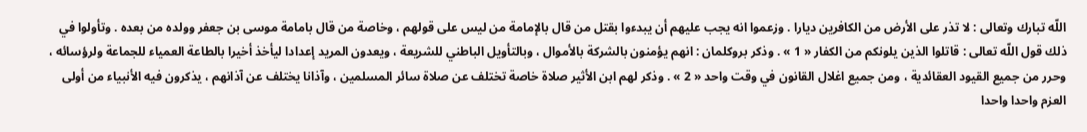اللّه تبارك وتعالى : لا تذر على الأرض من الكافرين ديارا . وزعموا انه يجب عليهم أن يبدءوا بقتل من قال بالإمامة من ليس على قولهم ، وخاصة من قال بامامة موسى بن جعفر وولده من بعده . وتأولوا في ذلك قول اللّه تعالى : قاتلوا الذين يلونكم من الكفار « 1 » . وذكر بروكلمان : انهم يؤمنون بالشركة بالأموال ، وبالتأويل الباطني للشريعة ، ويعدون المريد إعدادا ليأخذ أخيرا بالطاعة العمياء للجماعة ولرؤسائه ، وحرر من جميع القيود العقائدية ، ومن جميع اغلال القانون في وقت واحد « 2 » . وذكر لهم ابن الأثير صلاة خاصة تختلف عن صلاة سائر المسلمين ، وآذانا يختلف عن آذانهم ، يذكرون فيه الأنبياء من أولى العزم واحدا واحدا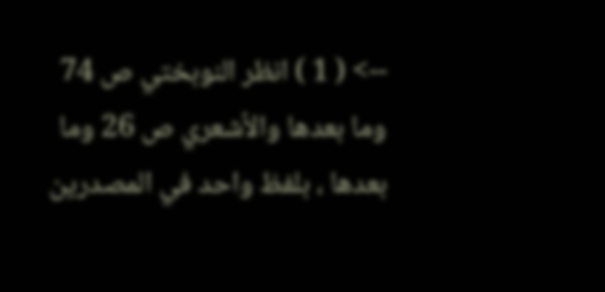--> ( 1 ) انظر النوبختي ص 74 وما بعدها والأشعري ص 26 وما بعدها ، بلفظ واحد في المصدرين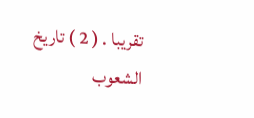تقريبا . ( 2 ) تاريخ الشعوب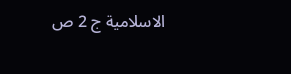الاسلامية ج 2 ص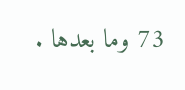73 وما بعدها .